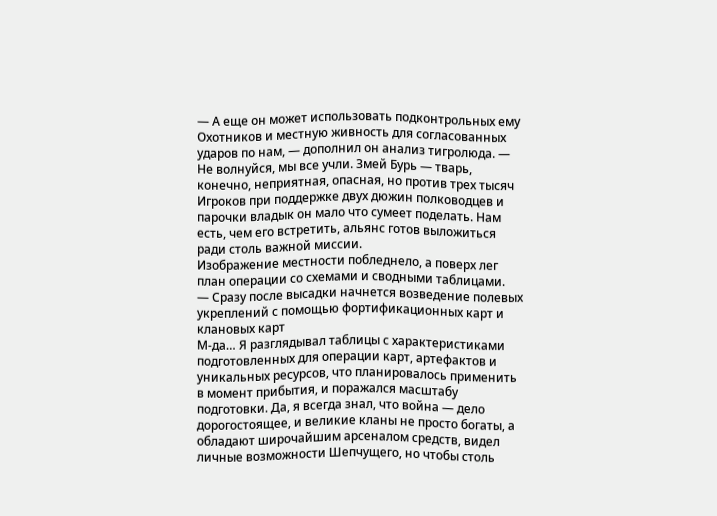— А еще он может использовать подконтрольных ему Охотников и местную живность для согласованных ударов по нам, — дополнил он анализ тигролюда. — Не волнуйся, мы все учли. Змей Бурь — тварь, конечно, неприятная, опасная, но против трех тысяч Игроков при поддержке двух дюжин полководцев и парочки владык он мало что сумеет поделать. Нам есть, чем его встретить, альянс готов выложиться ради столь важной миссии.
Изображение местности побледнело, а поверх лег план операции со схемами и сводными таблицами.
— Сразу после высадки начнется возведение полевых укреплений с помощью фортификационных карт и клановых карт
М-да… Я разглядывал таблицы с характеристиками подготовленных для операции карт, артефактов и уникальных ресурсов, что планировалось применить в момент прибытия, и поражался масштабу подготовки. Да, я всегда знал, что война — дело дорогостоящее, и великие кланы не просто богаты, а обладают широчайшим арсеналом средств, видел личные возможности Шепчущего, но чтобы столь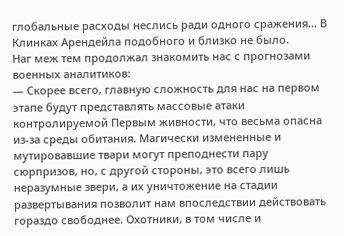глобальные расходы неслись ради одного сражения… В Клинках Арендейла подобного и близко не было.
Наг меж тем продолжал знакомить нас с прогнозами военных аналитиков:
— Скорее всего, главную сложность для нас на первом этапе будут представлять массовые атаки контролируемой Первым живности, что весьма опасна из-за среды обитания. Магически измененные и мутировавшие твари могут преподнести пару сюрпризов, но, с другой стороны, это всего лишь неразумные звери, а их уничтожение на стадии развертывания позволит нам впоследствии действовать гораздо свободнее. Охотники, в том числе и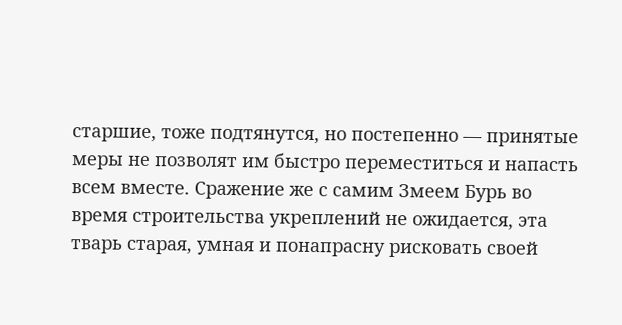старшие, тоже подтянутся, но постепенно — принятые меры не позволят им быстро переместиться и напасть всем вместе. Сражение же с самим Змеем Бурь во время строительства укреплений не ожидается, эта тварь старая, умная и понапрасну рисковать своей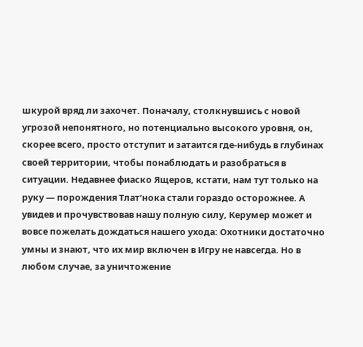шкурой вряд ли захочет. Поначалу, столкнувшись с новой угрозой непонятного, но потенциально высокого уровня, он, скорее всего, просто отступит и затаится где-нибудь в глубинах своей территории, чтобы понаблюдать и разобраться в ситуации. Недавнее фиаско Ящеров, кстати, нам тут только на руку — порождения Тлат’нока стали гораздо осторожнее. А увидев и прочувствовав нашу полную силу, Керумер может и вовсе пожелать дождаться нашего ухода: Охотники достаточно умны и знают, что их мир включен в Игру не навсегда. Но в любом случае, за уничтожение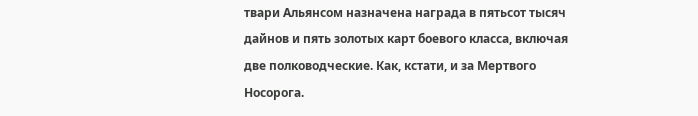твари Альянсом назначена награда в пятьсот тысяч дайнов и пять золотых карт боевого класса, включая две полководческие. Как, кстати, и за Мертвого Носорога.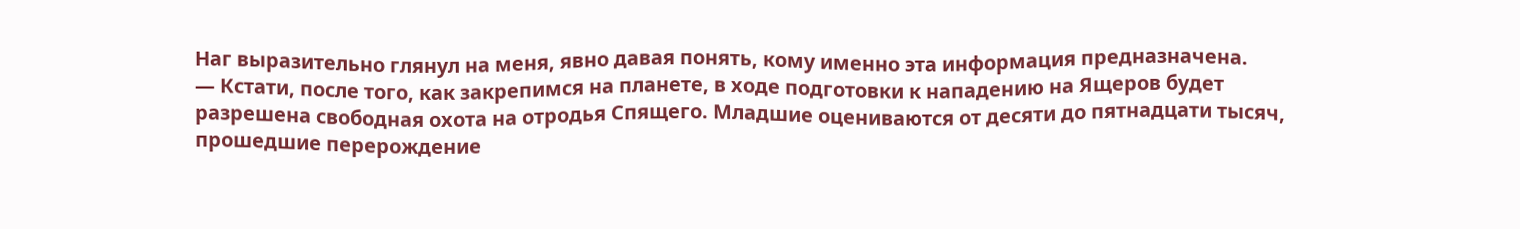Наг выразительно глянул на меня, явно давая понять, кому именно эта информация предназначена.
— Кстати, после того, как закрепимся на планете, в ходе подготовки к нападению на Ящеров будет разрешена свободная охота на отродья Спящего. Младшие оцениваются от десяти до пятнадцати тысяч, прошедшие перерождение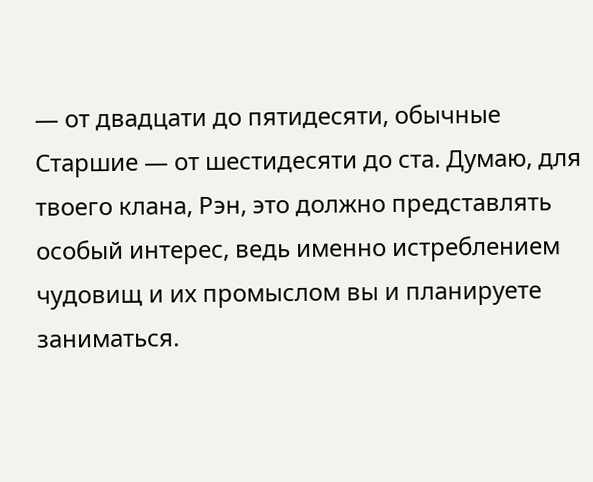— от двадцати до пятидесяти, обычные Старшие — от шестидесяти до ста. Думаю, для твоего клана, Рэн, это должно представлять особый интерес, ведь именно истреблением чудовищ и их промыслом вы и планируете заниматься.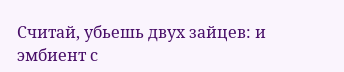Считай, убьешь двух зайцев: и эмбиент с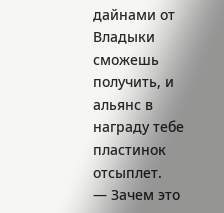дайнами от Владыки сможешь получить, и альянс в награду тебе пластинок отсыплет.
— Зачем это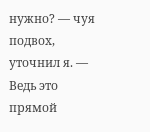нужно? — чуя подвох, уточнил я. — Ведь это прямой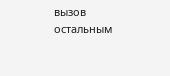вызов остальным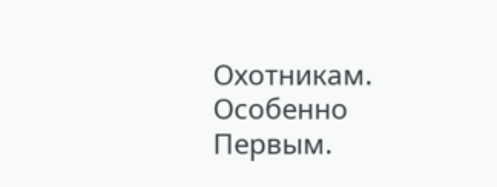Охотникам. Особенно Первым.